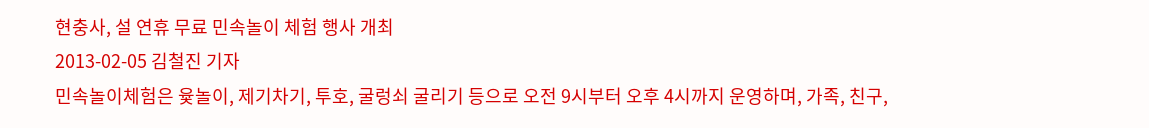현충사, 설 연휴 무료 민속놀이 체험 행사 개최
2013-02-05 김철진 기자
민속놀이체험은 윷놀이, 제기차기, 투호, 굴렁쇠 굴리기 등으로 오전 9시부터 오후 4시까지 운영하며, 가족, 친구,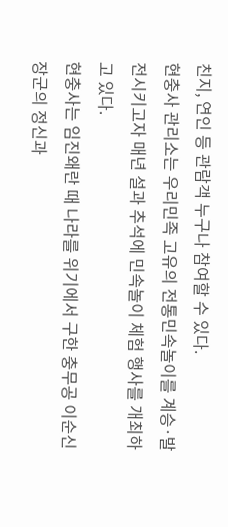친지, 연인 등 관람객 누구나 참여할 수 있다.
현충사 관리소는 우리민족 고유의 전통민속놀이를 계승·발전시키고자 매년 설과 추석에 민속놀이 체험 행사를 개최하고 있다.
현충사는 임진왜란 때 나라를 위기에서 구한 충무공 이순신장군의 정신과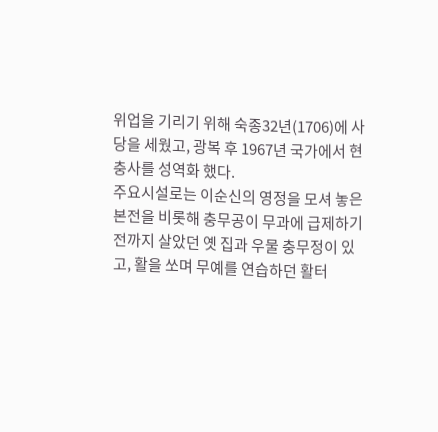위업을 기리기 위해 숙종32년(1706)에 사당을 세웠고, 광복 후 1967년 국가에서 현충사를 성역화 했다.
주요시설로는 이순신의 영정을 모셔 놓은 본전을 비롯해 충무공이 무과에 급제하기 전까지 살았던 옛 집과 우물 충무정이 있고, 활을 쏘며 무예를 연습하던 활터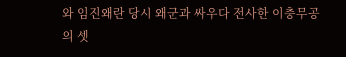와 임진왜란 당시 왜군과 싸우다 전사한 이충무공의 셋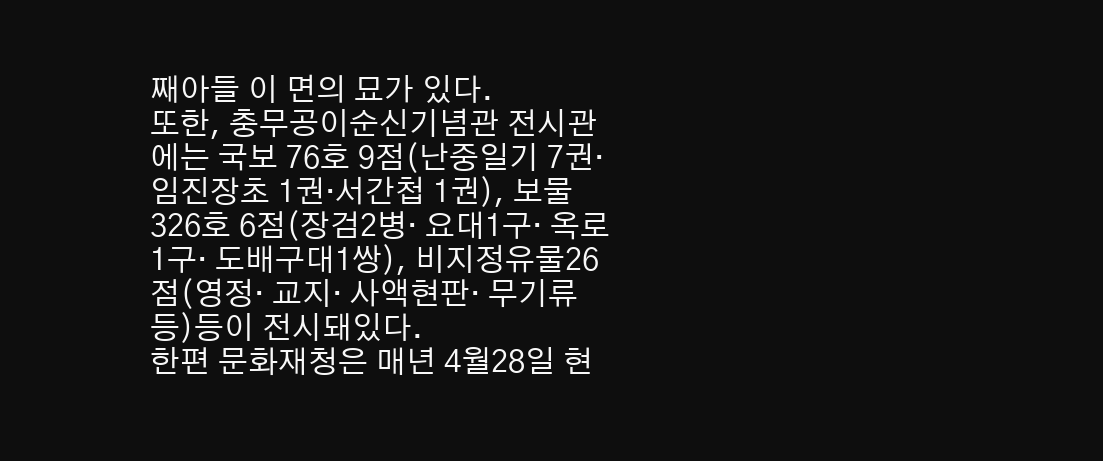째아들 이 면의 묘가 있다.
또한, 충무공이순신기념관 전시관에는 국보 76호 9점(난중일기 7권· 임진장초 1권·서간첩 1권), 보물 326호 6점(장검2병· 요대1구· 옥로1구· 도배구대1쌍), 비지정유물26점(영정· 교지· 사액현판· 무기류 등)등이 전시돼있다.
한편 문화재청은 매년 4월28일 현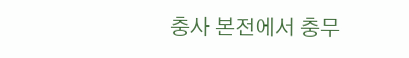충사 본전에서 충무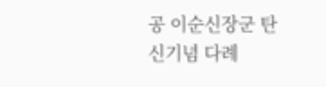공 이순신장군 탄신기념 다례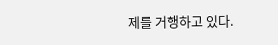제를 거행하고 있다.